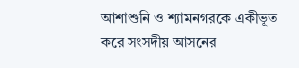আশাশুনি ও শ্যামনগরকে একীভূত করে সংসদীয় আসনের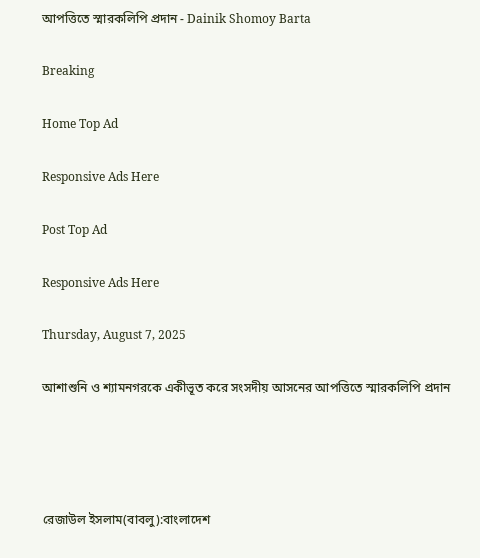আপত্তিতে স্মারকলিপি প্রদান - Dainik Shomoy Barta

Breaking

Home Top Ad

Responsive Ads Here

Post Top Ad

Responsive Ads Here

Thursday, August 7, 2025

আশাশুনি ও শ্যামনগরকে একীভূত করে সংসদীয় আসনের আপত্তিতে স্মারকলিপি প্রদান




রেজাউল ইসলাম(বাবলু):বাংলাদেশ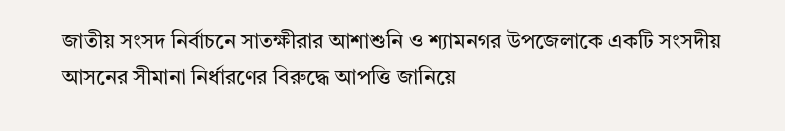জাতীয় সংসদ নির্বাচনে সাতক্ষীরার আশাশুনি ও শ্যামনগর উপজেলাকে একটি সংসদীয় আসনের সীমানা নির্ধারণের বিরুদ্ধে আপত্তি জানিয়ে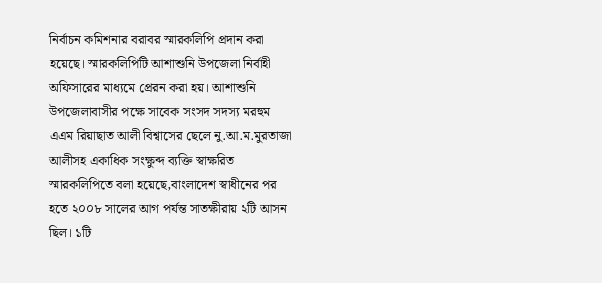নির্বাচন কমিশনার বরাবর স্মারকলিপি প্রদান করা হয়েছে। স্মারকলিপিটি আশাশুনি উপজেলা নির্বাহী অফিসারের মাধ্যমে প্রেরন করা হয়। আশাশুনি উপজেলাবাসীর পক্ষে সাবেক সংসদ সদস্য মরহুম এএম রিয়াছাত আলী বিশ্বাসের ছেলে নু.আ.ম.মুরতাজা আলীসহ একাধিক সংক্ষুব্দ ব্যক্তি স্বাক্ষরিত স্মারকলিপিতে বলা হয়েছে,বাংলাদেশ স্বাধীনের পর হতে ২০০৮ সালের আগ পর্যন্ত সাতক্ষীরায় ২টি আসন ছিল। ১টি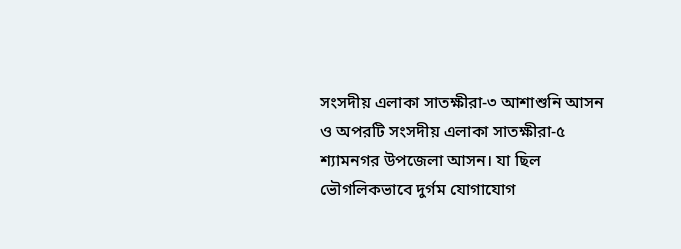সংসদীয় এলাকা সাতক্ষীরা-৩ আশাশুনি আসন ও অপরটি সংসদীয় এলাকা সাতক্ষীরা-৫ শ্যামনগর উপজেলা আসন। যা ছিল ভৌগলিকভাবে দুর্গম যোগাযোগ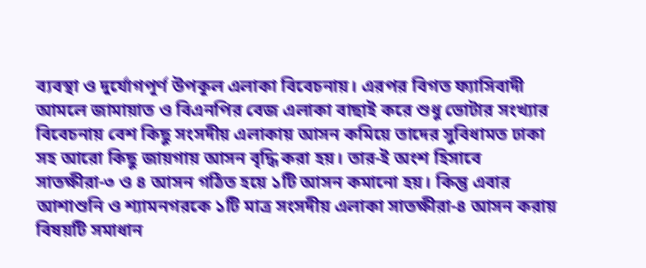ব্যবস্থা ও দুর্যোগপূর্ণ উপকূল এলাকা বিবেচনায়। এরপর বিগত ফ্যাসিবাদী আমলে জামায়াত ও বিএনপির বেজ এলাকা বাছাই করে শুধু ভোটার সংখ্যার বিবেচনায় বেশ কিছু সংসদীয় এলাকায় আসন কমিয়ে তাদের সুবিধামত ঢাকা সহ আরো কিছু জায়গায় আসন বৃদ্ধি করা হয়। তার-ই অংশ হিসাবে সাতক্ষীরা-৩ ও ৪ আসন গঠিত হয়ে ১টি আসন কমানো হয়। কিন্তু এবার আশাশুনি ও শ্যামনগরকে ১টি মাত্র সংসদীয় এলাকা সাতক্ষীরা-৪ আসন করায় বিষয়টি সমাধান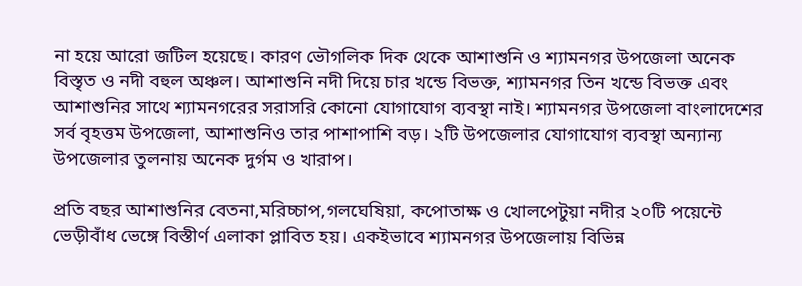না হয়ে আরো জটিল হয়েছে। কারণ ভৌগলিক দিক থেকে আশাশুনি ও শ্যামনগর উপজেলা অনেক বিস্তৃত ও নদী বহুল অঞ্চল। আশাশুনি নদী দিয়ে চার খন্ডে বিভক্ত, শ্যামনগর তিন খন্ডে বিভক্ত এবং আশাশুনির সাথে শ্যামনগরের সরাসরি কোনো যোগাযোগ ব্যবস্থা নাই। শ্যামনগর উপজেলা বাংলাদেশের সর্ব বৃহত্তম উপজেলা, আশাশুনিও তার পাশাপাশি বড়। ২টি উপজেলার যোগাযোগ ব্যবস্থা অন্যান্য উপজেলার তুলনায় অনেক দুর্গম ও খারাপ।

প্রতি বছর আশাশুনির বেতনা,মরিচ্চাপ,গলঘেষিয়া, কপোতাক্ষ ও খোলপেটুয়া নদীর ২০টি পয়েন্টে ভেড়ীবাঁধ ভেঙ্গে বিস্তীর্ণ এলাকা প্লাবিত হয়। একইভাবে শ্যামনগর উপজেলায় বিভিন্ন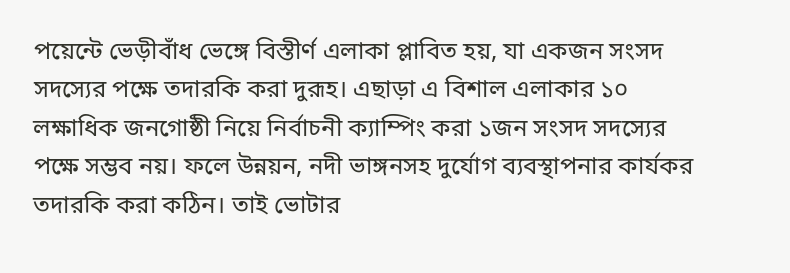পয়েন্টে ভেড়ীবাঁধ ভেঙ্গে বিস্তীর্ণ এলাকা প্লাবিত হয়, যা একজন সংসদ সদস্যের পক্ষে তদারকি করা দুরূহ। এছাড়া এ বিশাল এলাকার ১০ লক্ষাধিক জনগোষ্ঠী নিয়ে নির্বাচনী ক্যাম্পিং করা ১জন সংসদ সদস্যের পক্ষে সম্ভব নয়। ফলে উন্নয়ন, নদী ভাঙ্গনসহ দুর্যোগ ব্যবস্থাপনার কার্যকর তদারকি করা কঠিন। তাই ভোটার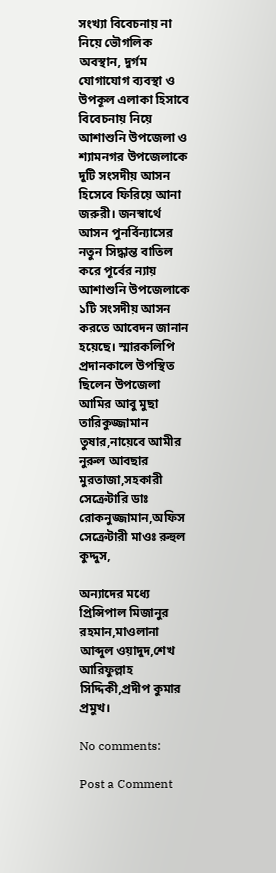সংখ্যা বিবেচনায় না নিয়ে ভৌগলিক অবস্থান, দুর্গম যোগাযোগ ব্যবস্থা ও উপকূল এলাকা হিসাবে বিবেচনায় নিয়ে আশাশুনি উপজেলা ও শ্যামনগর উপজেলাকে দুটি সংসদীয় আসন হিসেবে ফিরিয়ে আনা জরুরী। জনস্বার্থে আসন পুনর্বিন্যাসের নতুন সিদ্ধান্ত বাতিল করে পূর্বের ন্যায় আশাশুনি উপজেলাকে ১টি সংসদীয় আসন করতে আবেদন জানান হয়েছে। স্মারকলিপি প্রদানকালে উপস্থিত ছিলেন উপজেলা আমির আবু মুছা তারিকুজ্জামান তুষার,নায়েবে আমীর নুরুল আবছার মুরতাজা,সহকারী সেক্রেটারি ডাঃ রোকনুজ্জামান,অফিস সেক্রেটারী মাওঃ রুহুল কুদ্দুস,

অন্যাদের মধ্যে প্রিন্সিপাল মিজানুর রহমান,মাওলানা আব্দুল ওয়াদুদ,শেখ আরিফুল্লাহ সিদ্দিকী,প্রদীপ কুমার প্রমুখ।

No comments:

Post a Comment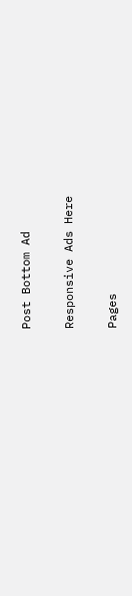Post Bottom Ad

Responsive Ads Here

Pages